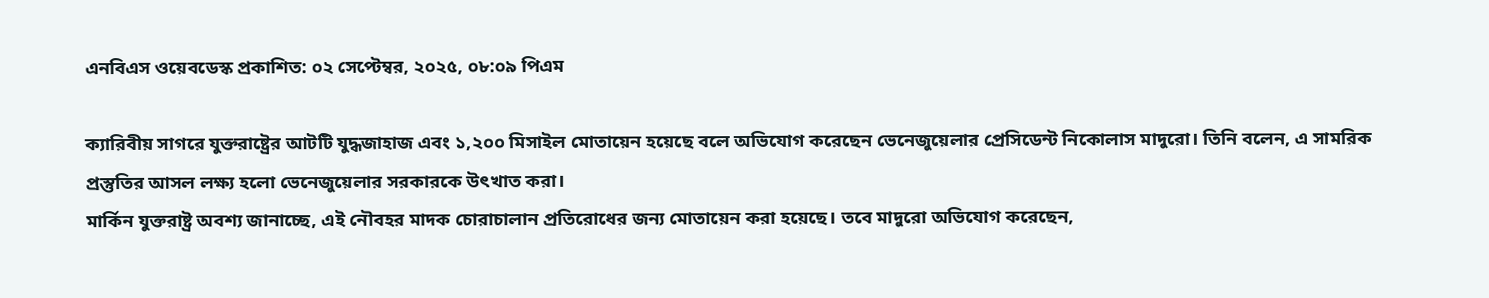এনবিএস ওয়েবডেস্ক প্রকাশিত: ০২ সেপ্টেম্বর, ২০২৫, ০৮:০৯ পিএম

ক্যারিবীয় সাগরে যুক্তরাষ্ট্রের আটটি যুদ্ধজাহাজ এবং ১,২০০ মিসাইল মোতায়েন হয়েছে বলে অভিযোগ করেছেন ভেনেজুয়েলার প্রেসিডেন্ট নিকোলাস মাদুরো। তিনি বলেন, এ সামরিক প্রস্তুতির আসল লক্ষ্য হলো ভেনেজুয়েলার সরকারকে উৎখাত করা।
মার্কিন যুক্তরাষ্ট্র অবশ্য জানাচ্ছে, এই নৌবহর মাদক চোরাচালান প্রতিরোধের জন্য মোতায়েন করা হয়েছে। তবে মাদুরো অভিযোগ করেছেন,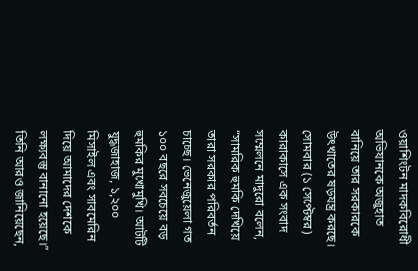ওয়াশিংটন মাদকবিরোধী অভিযানকে অজুহাত বানিয়ে তার সরকারকে উৎখাতের ষড়যন্ত্র করছে।
সোমবার (১ সেপ্টেম্বর) কারাকাসে এক সংবাদ সম্মেলনে মাদুরো বলেন, “সামরিক হুমকি দেখিয়ে তারা সরকার পরিবর্তন চাচ্ছে। ভেনেজুয়েলা গত ১০০ বছরে সবচেয়ে বড় হুমকির মুখোমুখি। আটটি যুদ্ধজাহাজ, ১,২০০ মিসাইল এবং সাবমেরিন দিয়ে আমাদের দেশকে লক্ষ্যবস্তু বানানো হয়েছে।”
তিনি আরও জানিয়েছেন,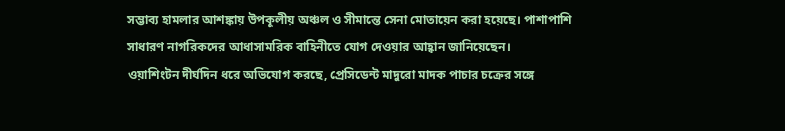সম্ভাব্য হামলার আশঙ্কায় উপকূলীয় অঞ্চল ও সীমান্তে সেনা মোতায়েন করা হয়েছে। পাশাপাশি সাধারণ নাগরিকদের আধাসামরিক বাহিনীতে যোগ দেওয়ার আহ্বান জানিয়েছেন।
ওয়াশিংটন দীর্ঘদিন ধরে অভিযোগ করছে, প্রেসিডেন্ট মাদুরো মাদক পাচার চক্রের সঙ্গে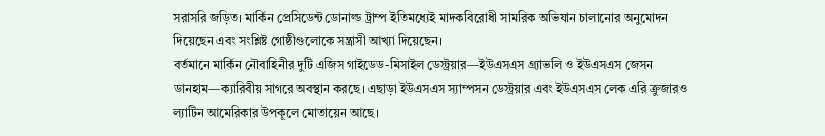সরাসরি জড়িত। মার্কিন প্রেসিডেন্ট ডোনাল্ড ট্রাম্প ইতিমধ্যেই মাদকবিরোধী সামরিক অভিযান চালানোর অনুমোদন দিয়েছেন এবং সংশ্লিষ্ট গোষ্ঠীগুলোকে সন্ত্রাসী আখ্যা দিয়েছেন।
বর্তমানে মার্কিন নৌবাহিনীর দুটি এজিস গাইডেড-মিসাইল ডেস্ট্রয়ার—ইউএসএস গ্র্যাভলি ও ইউএসএস জেসন ডানহাম—ক্যারিবীয় সাগরে অবস্থান করছে। এছাড়া ইউএসএস স্যাম্পসন ডেস্ট্রয়ার এবং ইউএসএস লেক এরি ক্রুজারও ল্যাটিন আমেরিকার উপকূলে মোতায়েন আছে।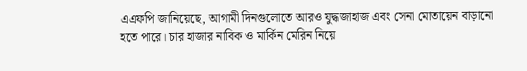এএফপি জানিয়েছে, আগামী দিনগুলোতে আরও যুদ্ধজাহাজ এবং সেনা মোতায়েন বাড়ানো হতে পারে। চার হাজার নাবিক ও মার্কিন মেরিন নিয়ে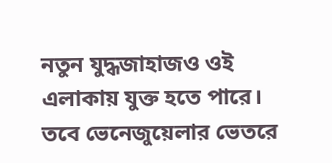নতুন যুদ্ধজাহাজও ওই এলাকায় যুক্ত হতে পারে। তবে ভেনেজুয়েলার ভেতরে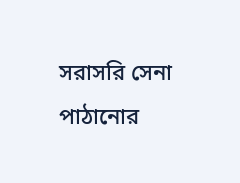সরাসরি সেনা পাঠানোর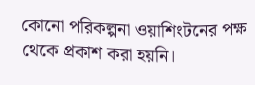কোনো পরিকল্পনা ওয়াশিংটনের পক্ষ থেকে প্রকাশ করা হয়নি।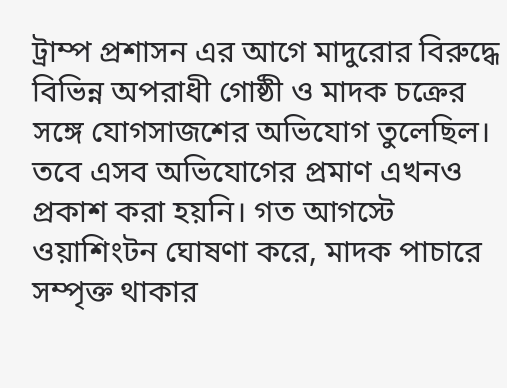ট্রাম্প প্রশাসন এর আগে মাদুরোর বিরুদ্ধে বিভিন্ন অপরাধী গোষ্ঠী ও মাদক চক্রের সঙ্গে যোগসাজশের অভিযোগ তুলেছিল। তবে এসব অভিযোগের প্রমাণ এখনও প্রকাশ করা হয়নি। গত আগস্টে ওয়াশিংটন ঘোষণা করে, মাদক পাচারে সম্পৃক্ত থাকার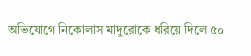অভিযোগে নিকোলাস মাদুরোকে ধরিয়ে দিলে ৫০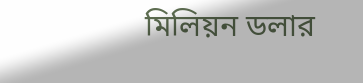মিলিয়ন ডলার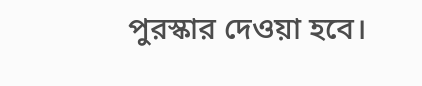পুরস্কার দেওয়া হবে।